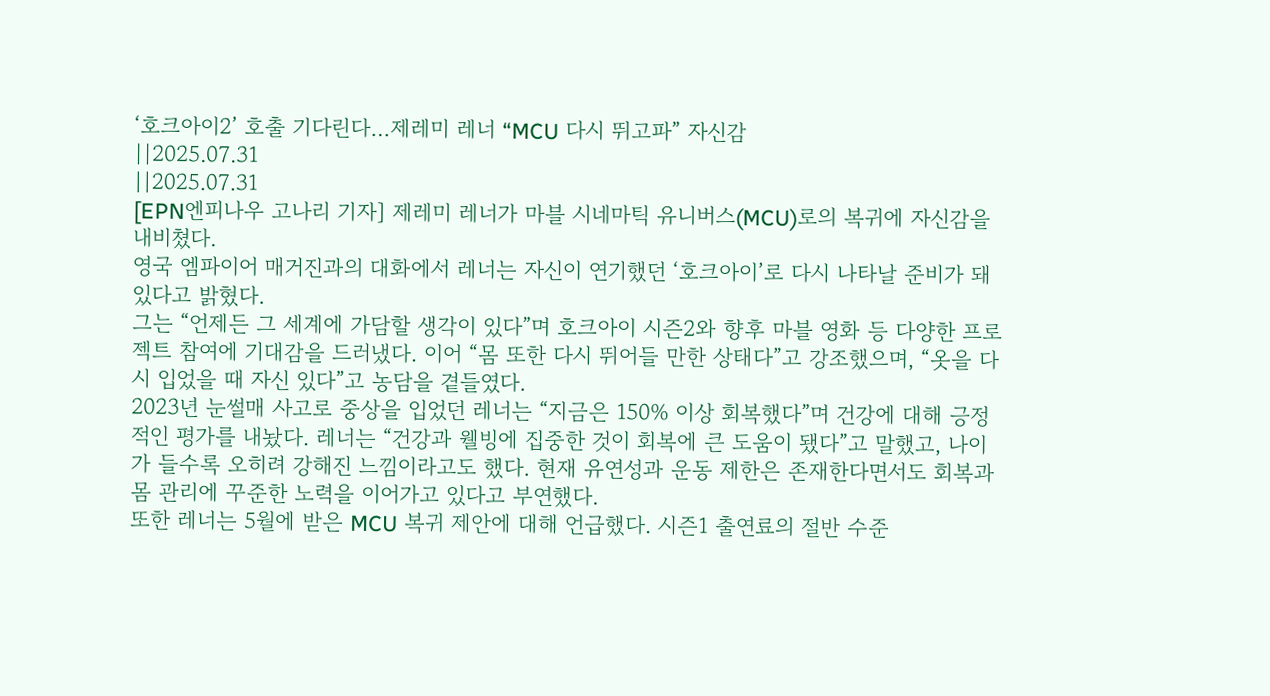‘호크아이2’ 호출 기다린다…제레미 레너 “MCU 다시 뛰고파” 자신감
||2025.07.31
||2025.07.31
[EPN엔피나우 고나리 기자] 제레미 레너가 마블 시네마틱 유니버스(MCU)로의 복귀에 자신감을 내비쳤다.
영국 엠파이어 매거진과의 대화에서 레너는 자신이 연기했던 ‘호크아이’로 다시 나타날 준비가 돼 있다고 밝혔다.
그는 “언제든 그 세계에 가담할 생각이 있다”며 호크아이 시즌2와 향후 마블 영화 등 다양한 프로젝트 참여에 기대감을 드러냈다. 이어 “몸 또한 다시 뛰어들 만한 상태다”고 강조했으며, “옷을 다시 입었을 때 자신 있다”고 농담을 곁들였다.
2023년 눈썰매 사고로 중상을 입었던 레너는 “지금은 150% 이상 회복했다”며 건강에 대해 긍정적인 평가를 내놨다. 레너는 “건강과 웰빙에 집중한 것이 회복에 큰 도움이 됐다”고 말했고, 나이가 들수록 오히려 강해진 느낌이라고도 했다. 현재 유연성과 운동 제한은 존재한다면서도 회복과 몸 관리에 꾸준한 노력을 이어가고 있다고 부연했다.
또한 레너는 5월에 받은 MCU 복귀 제안에 대해 언급했다. 시즌1 출연료의 절반 수준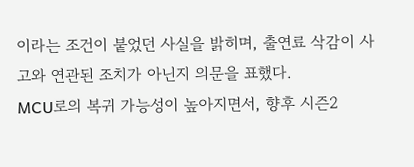이라는 조건이 붙었던 사실을 밝히며, 출연료 삭감이 사고와 연관된 조치가 아닌지 의문을 표했다.
MCU로의 복귀 가능성이 높아지면서, 향후 시즌2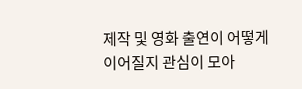제작 및 영화 출연이 어떻게 이어질지 관심이 모아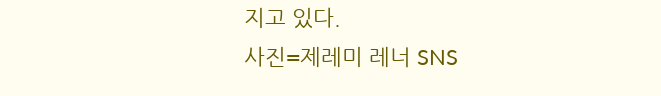지고 있다.
사진=제레미 레너 SNS